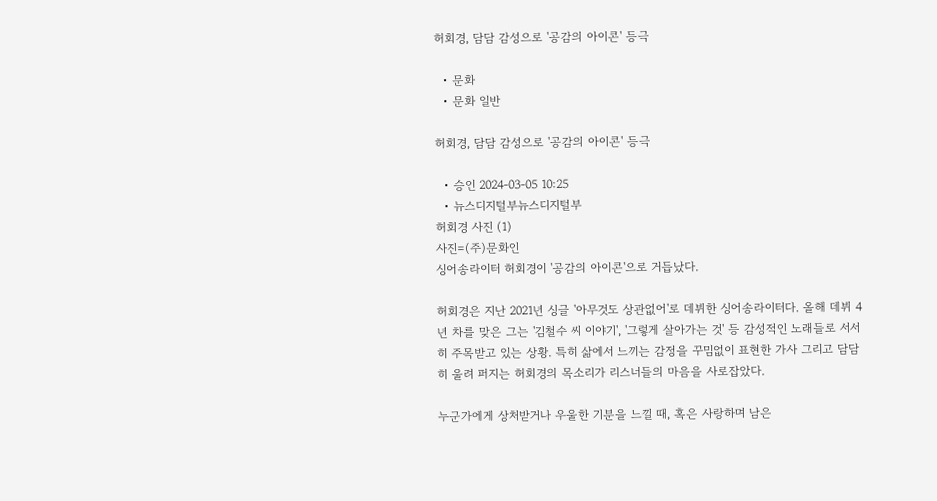허회경, 담담 감성으로 '공감의 아이콘' 등극

  • 문화
  • 문화 일반

허회경, 담담 감성으로 '공감의 아이콘' 등극

  • 승인 2024-03-05 10:25
  • 뉴스디지털부뉴스디지털부
허회경 사진 (1)
사진=(주)문화인
싱어송라이터 허회경이 '공감의 아이콘'으로 거듭났다.

허회경은 지난 2021년 싱글 '아무것도 상관없어'로 데뷔한 싱어송라이터다. 올해 데뷔 4년 차를 맞은 그는 '김철수 씨 이야기', '그렇게 살아가는 것' 등 감성적인 노래들로 서서히 주목받고 있는 상황. 특히 삶에서 느끼는 감정을 꾸밈없이 표현한 가사 그리고 담담히 울려 퍼지는 허회경의 목소리가 리스너들의 마음을 사로잡았다.

누군가에게 상처받거나 우울한 기분을 느낄 때, 혹은 사랑하며 남은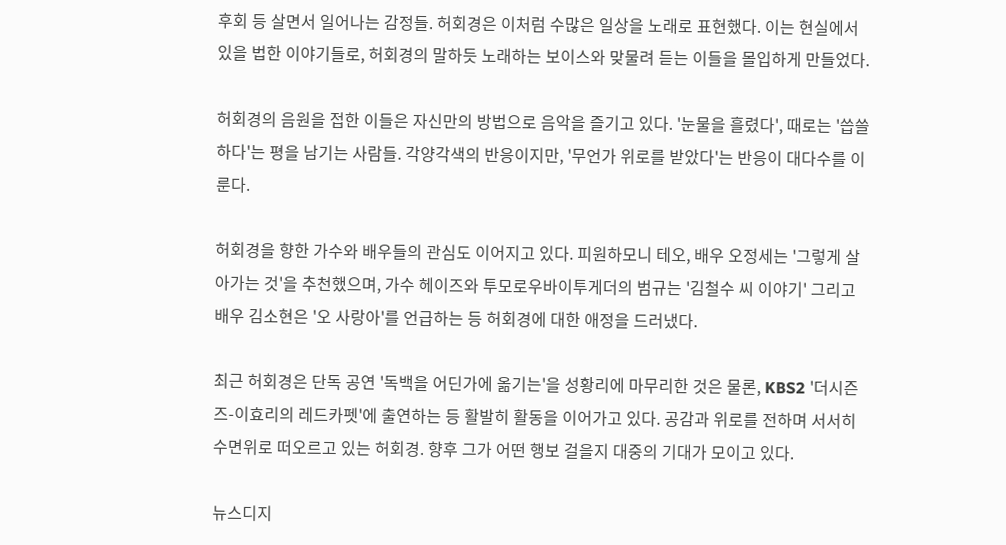후회 등 살면서 일어나는 감정들. 허회경은 이처럼 수많은 일상을 노래로 표현했다. 이는 현실에서 있을 법한 이야기들로, 허회경의 말하듯 노래하는 보이스와 맞물려 듣는 이들을 몰입하게 만들었다.

허회경의 음원을 접한 이들은 자신만의 방법으로 음악을 즐기고 있다. '눈물을 흘렸다', 때로는 '씁쓸하다'는 평을 남기는 사람들. 각양각색의 반응이지만, '무언가 위로를 받았다'는 반응이 대다수를 이룬다.

허회경을 향한 가수와 배우들의 관심도 이어지고 있다. 피원하모니 테오, 배우 오정세는 '그렇게 살아가는 것'을 추천했으며, 가수 헤이즈와 투모로우바이투게더의 범규는 '김철수 씨 이야기' 그리고 배우 김소현은 '오 사랑아'를 언급하는 등 허회경에 대한 애정을 드러냈다.

최근 허회경은 단독 공연 '독백을 어딘가에 옮기는'을 성황리에 마무리한 것은 물론, KBS2 '더시즌즈-이효리의 레드카펫'에 출연하는 등 활발히 활동을 이어가고 있다. 공감과 위로를 전하며 서서히 수면위로 떠오르고 있는 허회경. 향후 그가 어떤 행보 걸을지 대중의 기대가 모이고 있다.

뉴스디지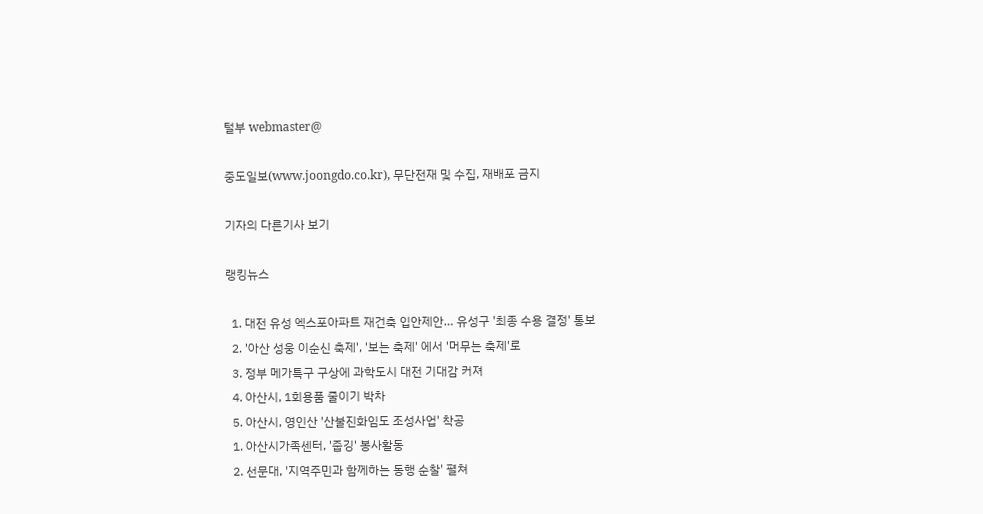털부 webmaster@

중도일보(www.joongdo.co.kr), 무단전재 및 수집, 재배포 금지

기자의 다른기사 보기

랭킹뉴스

  1. 대전 유성 엑스포아파트 재건축 입안제안… 유성구 '최종 수용 결정' 통보
  2. '아산 성웅 이순신 축제', '보는 축제' 에서 '머무는 축제'로
  3. 정부 메가특구 구상에 과학도시 대전 기대감 커져
  4. 아산시, 1회용품 줄이기 박차
  5. 아산시, 영인산 '산불진화임도 조성사업' 착공
  1. 아산시가족센터, '줍깅' 봉사활동
  2. 선문대, '지역주민과 함께하는 동행 순찰' 펼쳐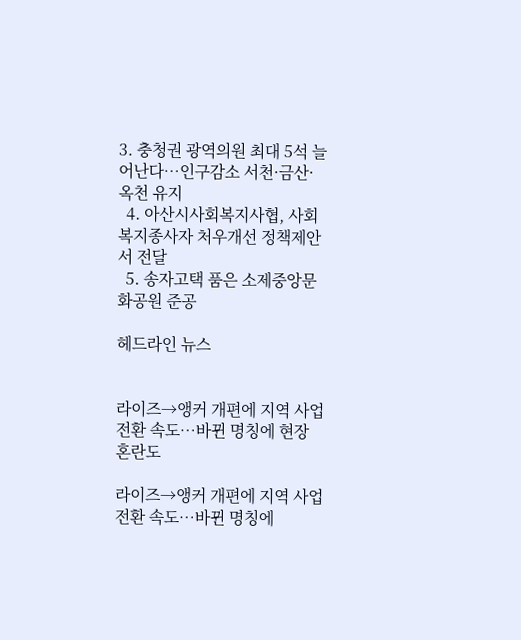3. 충청권 광역의원 최대 5석 늘어난다…인구감소 서천·금산·옥천 유지
  4. 아산시사회복지사협, 사회복지종사자 처우개선 정책제안서 전달
  5. 송자고택 품은 소제중앙문화공원 준공

헤드라인 뉴스


라이즈→앵커 개편에 지역 사업 전환 속도…바뀐 명칭에 현장 혼란도

라이즈→앵커 개편에 지역 사업 전환 속도…바뀐 명칭에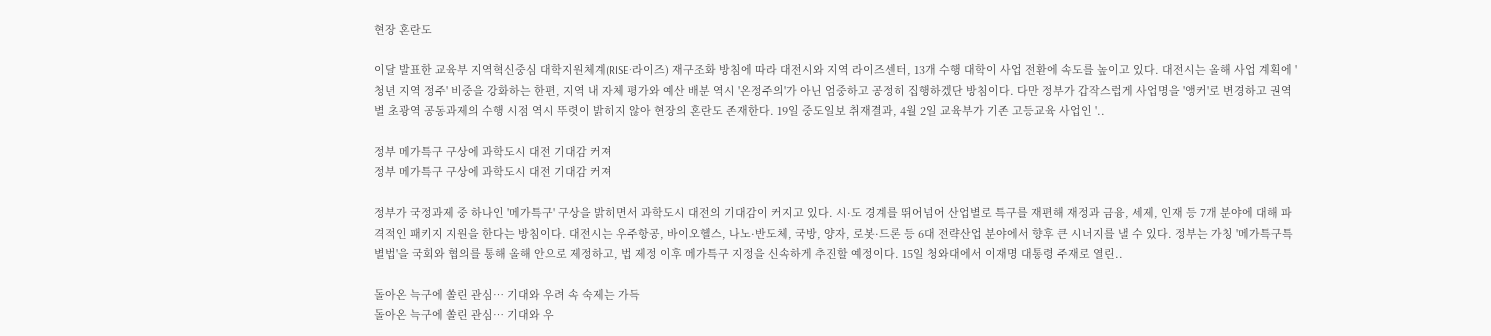현장 혼란도

이달 발표한 교육부 지역혁신중심 대학지원체계(RISE·라이즈) 재구조화 방침에 따라 대전시와 지역 라이즈센터, 13개 수행 대학이 사업 전환에 속도를 높이고 있다. 대전시는 올해 사업 계획에 '청년 지역 정주' 비중을 강화하는 한편, 지역 내 자체 평가와 예산 배분 역시 '온정주의'가 아닌 엄중하고 공정히 집행하겠단 방침이다. 다만 정부가 갑작스럽게 사업명을 '앵커'로 변경하고 권역별 초광역 공동과제의 수행 시점 역시 뚜렷이 밝히지 않아 현장의 혼란도 존재한다. 19일 중도일보 취재결과, 4월 2일 교육부가 기존 고등교육 사업인 '..

정부 메가특구 구상에 과학도시 대전 기대감 커져
정부 메가특구 구상에 과학도시 대전 기대감 커져

정부가 국정과제 중 하나인 '메가특구' 구상을 밝히면서 과학도시 대전의 기대감이 커지고 있다. 시·도 경계를 뛰어넘어 산업별로 특구를 재편해 재정과 금융, 세제, 인재 등 7개 분야에 대해 파격적인 패키지 지원을 한다는 방침이다. 대전시는 우주항공, 바이오헬스, 나노·반도체, 국방, 양자, 로봇·드론 등 6대 전략산업 분야에서 향후 큰 시너지를 낼 수 있다. 정부는 가칭 '메가특구특별법'을 국회와 협의를 통해 올해 안으로 제정하고, 법 제정 이후 메가특구 지정을 신속하게 추진할 예정이다. 15일 청와대에서 이재명 대통령 주재로 열린..

돌아온 늑구에 쏠린 관심… 기대와 우려 속 숙제는 가득
돌아온 늑구에 쏠린 관심… 기대와 우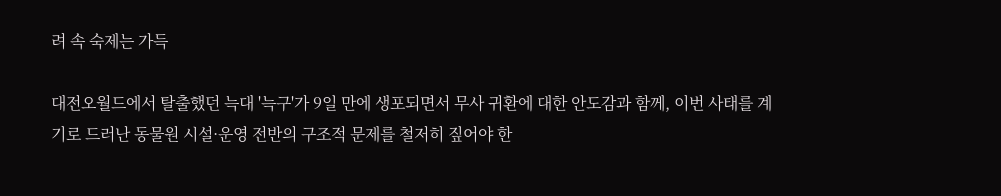려 속 숙제는 가득

대전오월드에서 탈출했던 늑대 '늑구'가 9일 만에 생포되면서 무사 귀환에 대한 안도감과 함께, 이번 사태를 계기로 드러난 동물원 시설·운영 전반의 구조적 문제를 철저히 짚어야 한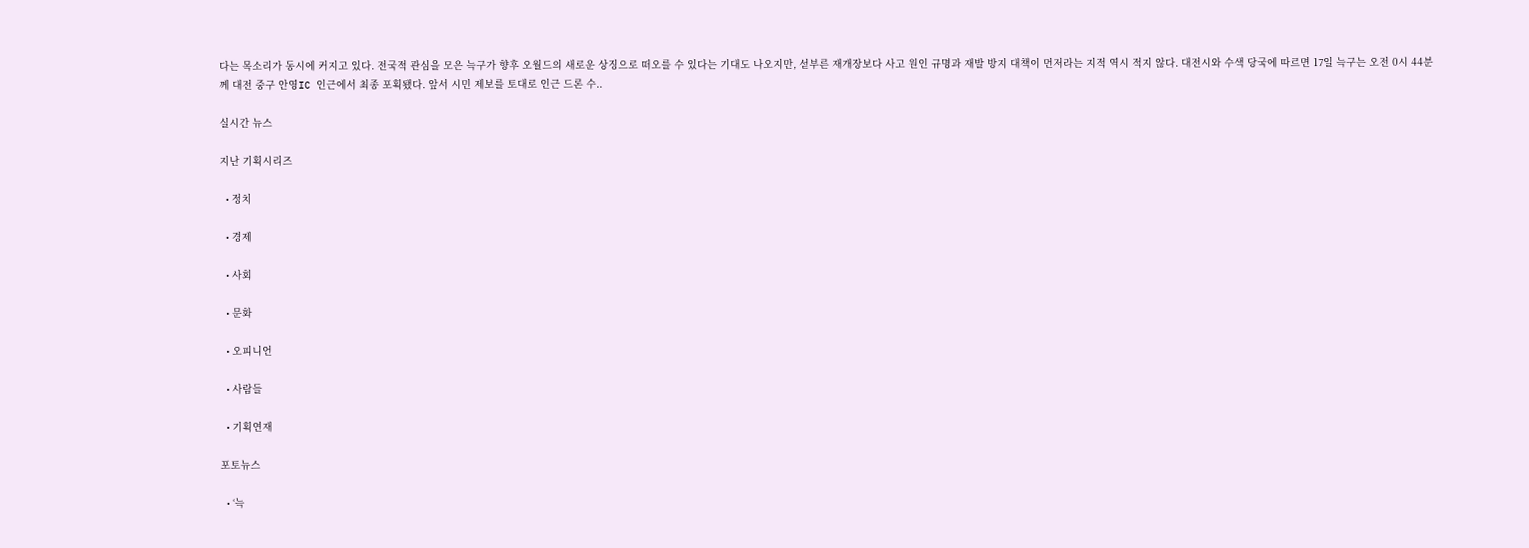다는 목소리가 동시에 커지고 있다. 전국적 관심을 모은 늑구가 향후 오월드의 새로운 상징으로 떠오를 수 있다는 기대도 나오지만, 섣부른 재개장보다 사고 원인 규명과 재발 방지 대책이 먼저라는 지적 역시 적지 않다. 대전시와 수색 당국에 따르면 17일 늑구는 오전 0시 44분께 대전 중구 안영IC 인근에서 최종 포획됐다. 앞서 시민 제보를 토대로 인근 드론 수..

실시간 뉴스

지난 기획시리즈

  • 정치

  • 경제

  • 사회

  • 문화

  • 오피니언

  • 사람들

  • 기획연재

포토뉴스

  • ‘늑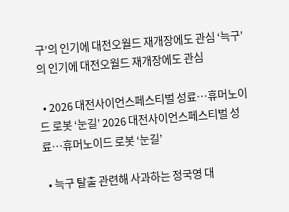구’의 인기에 대전오월드 재개장에도 관심 ‘늑구’의 인기에 대전오월드 재개장에도 관심

  • 2026 대전사이언스페스티벌 성료…휴머노이드 로봇 ‘눈길’ 2026 대전사이언스페스티벌 성료…휴머노이드 로봇 ‘눈길’

  • 늑구 탈출 관련해 사과하는 정국영 대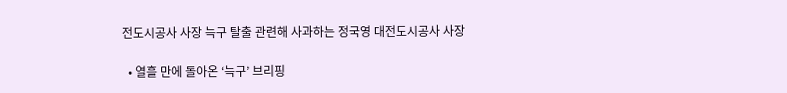전도시공사 사장 늑구 탈출 관련해 사과하는 정국영 대전도시공사 사장

  • 열흘 만에 돌아온 ‘늑구’ 브리핑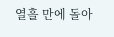열흘 만에 돌아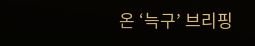온 ‘늑구’ 브리핑